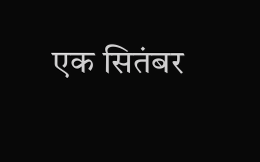एक सितंबर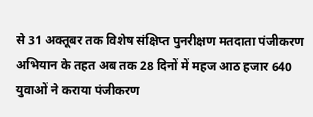से 31 अक्तूबर तक विशेष संक्षिप्त पुनरीक्षण मतदाता पंजीकरण अभियान के तहत अब तक 28 दिनों में महज आठ हजार 640 युवाओं ने कराया पंजीकरण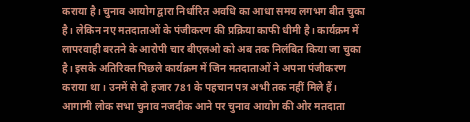कराया है। चुनाव आयोग द्वारा निर्धारित अवधि का आधा समय लगभग बीत चुका है। लेकिन नए मतदाताओं के पंजीकरण की प्रक्रिया काफी धीमी है। कार्यक्रम में लापरवाही बरतने के आरोपी चार बीएलओ को अब तक निलंबित किया जा चुका है। इसके अतिरिक्त पिछले कार्यक्रम में जिन मतदाताओं ने अपना पंजीकरण कराया था। उनमें से दो हजार 781 के पहचान पत्र अभी तक नहीं मिले हैं।
आगामी लोक सभा चुनाव नजदीक आने पर चुनाव आयोग की ओर मतदाता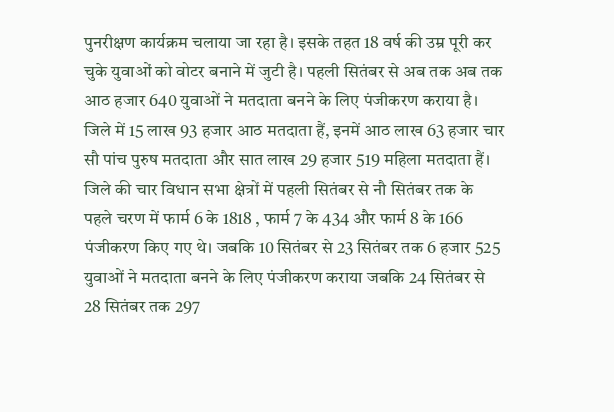पुनरीक्षण कार्यक्रम चलाया जा रहा है। इसके तहत 18 वर्ष की उम्र पूरी कर चुके युवाओं को वोटर बनाने में जुटी है। पहली सितंबर से अब तक अब तक आठ हजार 640 युवाओं ने मतदाता बनने के लिए पंजीकरण कराया है। जिले में 15 लाख 93 हजार आठ मतदाता हैं, इनमें आठ लाख 63 हजार चार सौ पांच पुरुष मतदाता और सात लाख 29 हजार 519 महिला मतदाता हैं। जिले की चार विधान सभा क्षेत्रों में पहली सितंबर से नौ सितंबर तक के पहले चरण में फार्म 6 के 1818 , फार्म 7 के 434 और फार्म 8 के 166 पंजीकरण किए गए थे। जबकि 10 सितंबर से 23 सितंबर तक 6 हजार 525 युवाओं ने मतदाता बनने के लिए पंजीकरण कराया जबकि 24 सितंबर से 28 सितंबर तक 297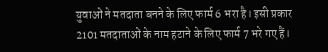युवाओं ने मतदाता बनने के लिए फार्म 6 भरा है। इसी प्रकार 2101 मतदाताओं के नाम हटाने के लिए फार्म 7 भरे गए हैं।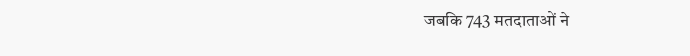जबकि 743 मतदाताओं ने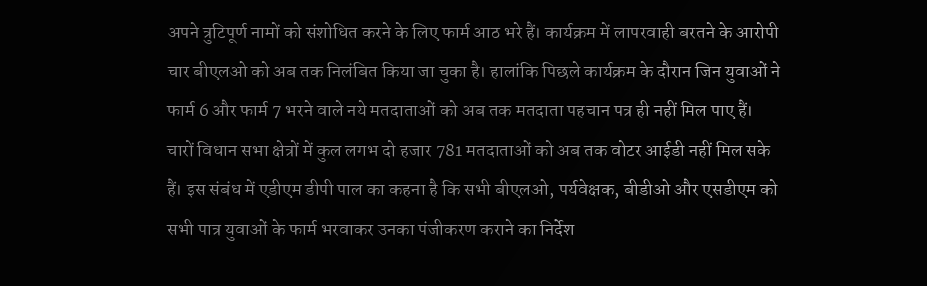अपने त्रुटिपूर्ण नामों को संशोधित करने के लिए फार्म आठ भरे हैं। कार्यक्रम में लापरवाही बरतने के आरोपी चार बीएलओ को अब तक निलंबित किया जा चुका है। हालांकि पिछले कार्यक्रम के दौरान जिन युवाओं ने फार्म 6 और फार्म 7 भरने वाले नये मतदाताओं को अब तक मतदाता पहचान पत्र ही नहीं मिल पाए हैं। चारों विधान सभा क्षेत्रों में कुल लगभ दो हजार 781 मतदाताओं को अब तक वोटर आईडी नहीं मिल सके हैं। इस संबंध में एडीएम डीपी पाल का कहना है कि सभी बीएलओ, पर्यवेक्षक, बीडीओ और एसडीएम को सभी पात्र युवाओं के फार्म भरवाकर उनका पंजीकरण कराने का निर्देश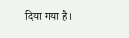दिया गया है।